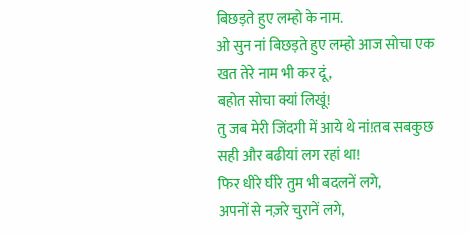बिछड़ते हुए लम्हो के नाम.
ओ सुन नां बिछड़ते हुए लम्हो आज सोचा एक खत तेरे नाम भी कर दूं,
बहोत सोचा क्यां लिखूं!
तु जब मेरी जिंदगी में आये थे नां!तब सबकुछ सही और बढीयां लग रहां था!
फिर धीरे घीरे तुम भी बदलनें लगे,
अपनों से नज़रे चुरानें लगे,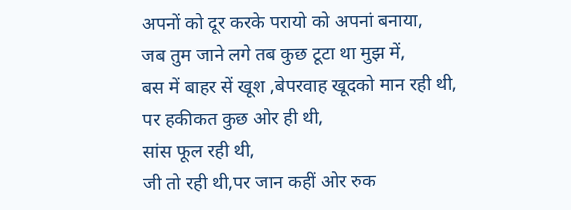अपनों को दूर करके परायो को अपनां बनाया,
जब तुम जाने लगे तब कुछ टूटा था मुझ में,
बस में बाहर सें खूश ,बेपरवाह खूदको मान रही थी,
पर हकीकत कुछ ओर ही थी,
सांस फूल रही थी,
जी तो रही थी,पर जान कहीं ओर रुक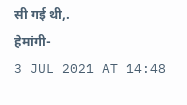सी गई थी,.
हेमांगी-
3 JUL 2021 AT 14:48